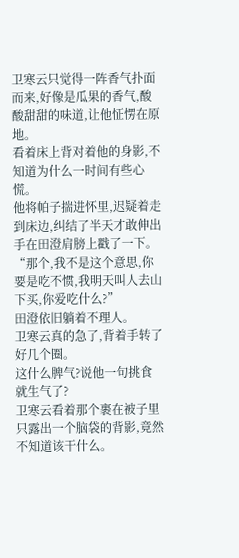卫寒云只觉得一阵香气扑面而来,好像是瓜果的香气,酸酸甜甜的味道,让他怔愣在原地。
看着床上背对着他的身影,不知道为什么一时间有些心慌。
他将帕子揣进怀里,迟疑着走到床边,纠结了半天才敢伸出手在田澄肩膀上戳了一下。
“那个,我不是这个意思,你要是吃不惯,我明天叫人去山下买,你爱吃什么?”
田澄依旧躺着不理人。
卫寒云真的急了,背着手转了好几个圈。
这什么脾气?说他一句挑食就生气了?
卫寒云看着那个裹在被子里只露出一个脑袋的背影,竟然不知道该干什么。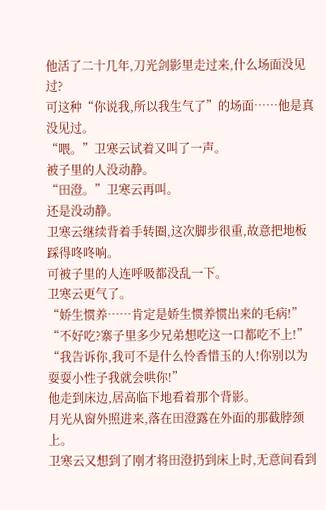他活了二十几年,刀光剑影里走过来,什么场面没见过?
可这种“你说我,所以我生气了”的场面……他是真没见过。
“喂。”卫寒云试着又叫了一声。
被子里的人没动静。
“田澄。”卫寒云再叫。
还是没动静。
卫寒云继续背着手转圈,这次脚步很重,故意把地板踩得咚咚响。
可被子里的人连呼吸都没乱一下。
卫寒云更气了。
“娇生惯养……肯定是娇生惯养惯出来的毛病!”
“不好吃?寨子里多少兄弟想吃这一口都吃不上!”
“我告诉你,我可不是什么怜香惜玉的人!你别以为耍耍小性子我就会哄你!”
他走到床边,居高临下地看着那个背影。
月光从窗外照进来,落在田澄露在外面的那截脖颈上。
卫寒云又想到了刚才将田澄扔到床上时,无意间看到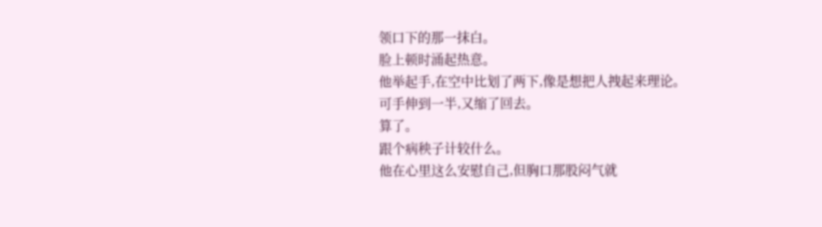领口下的那一抹白。
脸上顿时涌起热意。
他举起手,在空中比划了两下,像是想把人拽起来理论。
可手伸到一半,又缩了回去。
算了。
跟个病秧子计较什么。
他在心里这么安慰自己,但胸口那股闷气就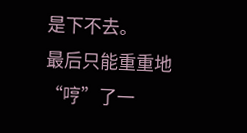是下不去。
最后只能重重地“哼”了一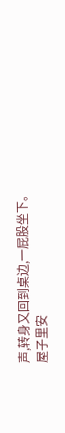声,转身又回到桌边,一屁股坐下。
屋子里安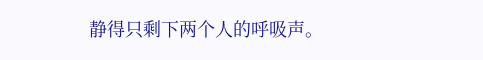静得只剩下两个人的呼吸声。